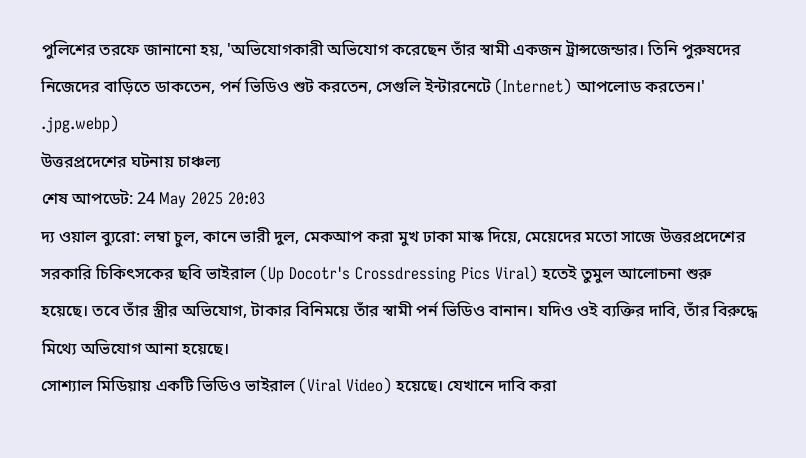পুলিশের তরফে জানানো হয়, 'অভিযোগকারী অভিযোগ করেছেন তাঁর স্বামী একজন ট্রান্সজেন্ডার। তিনি পুরুষদের নিজেদের বাড়িতে ডাকতেন, পর্ন ভিডিও শুট করতেন, সেগুলি ইন্টারনেটে (Internet) আপলোড করতেন।'
.jpg.webp)
উত্তরপ্রদেশের ঘটনায় চাঞ্চল্য
শেষ আপডেট: 24 May 2025 20:03
দ্য ওয়াল ব্যুরো: লম্বা চুল, কানে ভারী দুল, মেকআপ করা মুখ ঢাকা মাস্ক দিয়ে, মেয়েদের মতো সাজে উত্তরপ্রদেশের সরকারি চিকিৎসকের ছবি ভাইরাল (Up Docotr's Crossdressing Pics Viral) হতেই তুমুল আলোচনা শুরু হয়েছে। তবে তাঁর স্ত্রীর অভিযোগ, টাকার বিনিময়ে তাঁর স্বামী পর্ন ভিডিও বানান। যদিও ওই ব্যক্তির দাবি, তাঁর বিরুদ্ধে মিথ্যে অভিযোগ আনা হয়েছে।
সোশ্যাল মিডিয়ায় একটি ভিডিও ভাইরাল (Viral Video) হয়েছে। যেখানে দাবি করা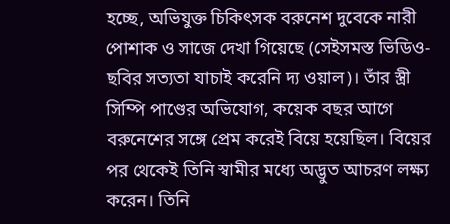হচ্ছে, অভিযুক্ত চিকিৎসক বরুনেশ দুবেকে নারী পোশাক ও সাজে দেখা গিয়েছে (সেইসমস্ত ভিডিও-ছবির সত্যতা যাচাই করেনি দ্য ওয়াল)। তাঁর স্ত্রী সিম্পি পাণ্ডের অভিযোগ, কয়েক বছর আগে বরুনেশের সঙ্গে প্রেম করেই বিয়ে হয়েছিল। বিয়ের পর থেকেই তিনি স্বামীর মধ্যে অদ্ভুত আচরণ লক্ষ্য করেন। তিনি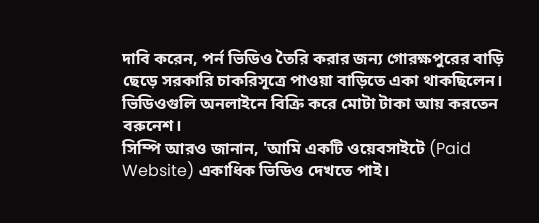দাবি করেন, পর্ন ভিডিও তৈরি করার জন্য গোরক্ষপুরের বাড়ি ছেড়ে সরকারি চাকরিসূত্রে পাওয়া বাড়িতে একা থাকছিলেন। ভিডিওগুলি অনলাইনে বিক্রি করে মোটা টাকা আয় করতেন বরুনেশ।
সিম্পি আরও জানান, 'আমি একটি ওয়েবসাইটে (Paid Website) একাধিক ভিডিও দেখতে পাই।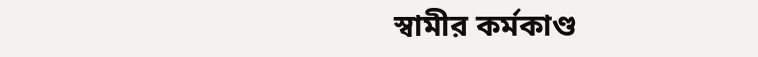স্বামীর কর্মকাণ্ড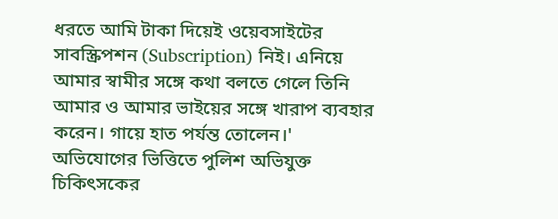ধরতে আমি টাকা দিয়েই ওয়েবসাইটের সাবস্ক্রিপশন (Subscription) নিই। এনিয়ে আমার স্বামীর সঙ্গে কথা বলতে গেলে তিনি আমার ও আমার ভাইয়ের সঙ্গে খারাপ ব্যবহার করেন। গায়ে হাত পর্যন্ত তোলেন।'
অভিযোগের ভিত্তিতে পুলিশ অভিযুক্ত চিকিৎসকের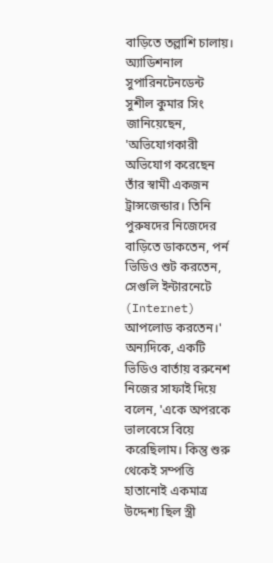বাড়িতে তল্লাশি চালায়। অ্যাডিশনাল সুপারিনটেনডেন্ট সুশীল কুমার সিং জানিয়েছেন, 'অভিযোগকারী অভিযোগ করেছেন তাঁর স্বামী একজন ট্রান্সজেন্ডার। তিনি পুরুষদের নিজেদের বাড়িতে ডাকতেন, পর্ন ভিডিও শুট করতেন, সেগুলি ইন্টারনেটে (Internet) আপলোড করতেন।'
অন্যদিকে, একটি ভিডিও বার্তায় বরুনেশ নিজের সাফাই দিয়ে বলেন, 'একে অপরকে ভালবেসে বিয়ে করেছিলাম। কিন্তু শুরু থেকেই সম্পত্তি হাতানোই একমাত্র উদ্দেশ্য ছিল স্ত্রী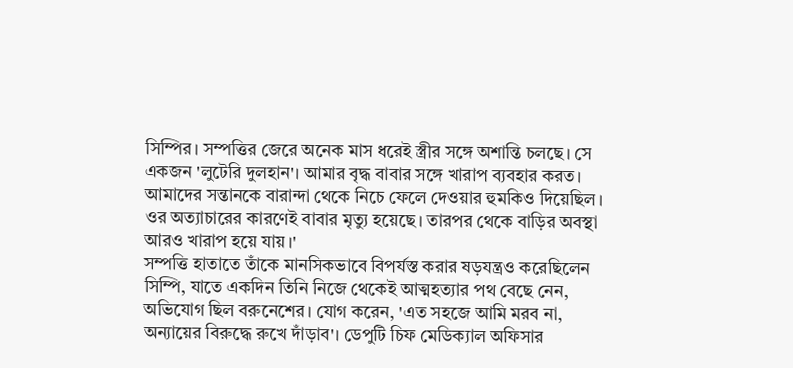সিম্পির। সম্পত্তির জেরে অনেক মাস ধরেই স্ত্রীর সঙ্গে অশান্তি চলছে। সে একজন 'লুটেরি দুলহান'। আমার বৃদ্ধ বাবার সঙ্গে খারাপ ব্যবহার করত। আমাদের সন্তানকে বারান্দা থেকে নিচে ফেলে দেওয়ার হুমকিও দিয়েছিল। ওর অত্যাচারের কারণেই বাবার মৃত্যু হয়েছে। তারপর থেকে বাড়ির অবস্থা আরও খারাপ হয়ে যায়।'
সম্পত্তি হাতাতে তাঁকে মানসিকভাবে বিপর্যস্ত করার ষড়যন্ত্রও করেছিলেন সিম্পি, যাতে একদিন তিনি নিজে থেকেই আত্মহত্যার পথ বেছে নেন, অভিযোগ ছিল বরুনেশের। যোগ করেন, 'এত সহজে আমি মরব না, অন্যায়ের বিরুদ্ধে রুখে দাঁড়াব'। ডেপুটি চিফ মেডিক্যাল অফিসার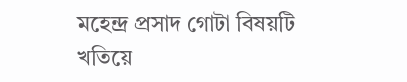মহেন্দ্র প্রসাদ গোটা বিষয়টি খতিয়ে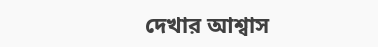দেখার আশ্বাস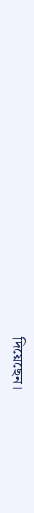দিয়েছেন।